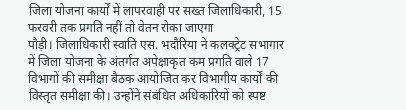जिला योजना कार्यों में लापरवाही पर सख्त जिलाधिकारी, 15 फरवरी तक प्रगति नहीं तो वेतन रोका जाएगा
पौड़ी। जिलाधिकारी स्वाति एस. भदौरिया ने कलक्ट्रेट सभागार में जिला योजना के अंतर्गत अपेक्षाकृत कम प्रगति वाले 17 विभागों की समीक्षा बैठक आयोजित कर विभागीय कार्यों की विस्तृत समीक्षा की। उन्होंने संबंधित अधिकारियों को स्पष्ट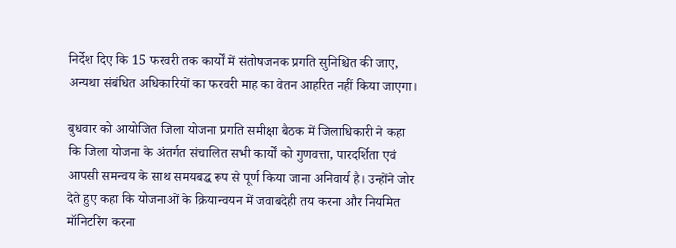निर्देश दिए कि 15 फरवरी तक कार्यों में संतोषजनक प्रगति सुनिश्चित की जाए, अन्यथा संबंधित अधिकारियों का फरवरी माह का वेतन आहरित नहीं किया जाएगा।

बुधवार को आयोजित जिला योजना प्रगति समीक्षा बैठक में जिलाधिकारी ने कहा कि जिला योजना के अंतर्गत संचालित सभी कार्यों को गुणवत्ता, पारदर्शिता एवं आपसी समन्वय के साथ समयबद्ध रूप से पूर्ण किया जाना अनिवार्य है। उन्होंने जोर देते हुए कहा कि योजनाओं के क्रियान्वयन में जवाबदेही तय करना और नियमित मॉनिटरिंग करना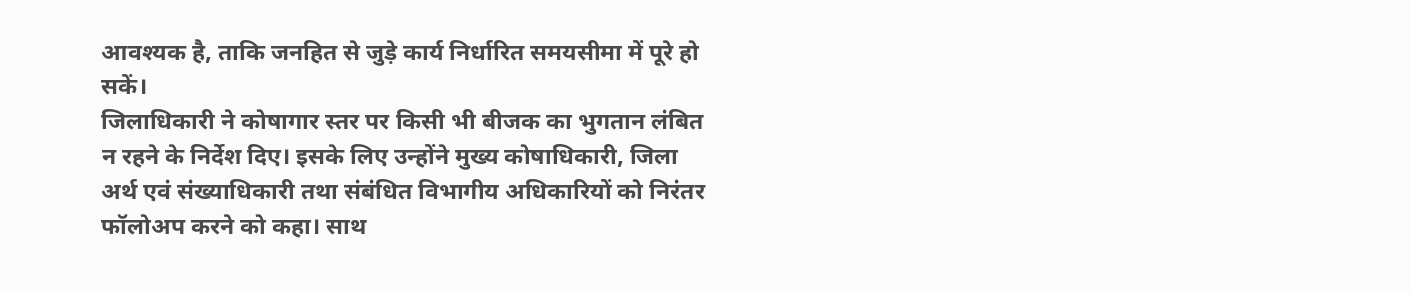आवश्यक है, ताकि जनहित से जुड़े कार्य निर्धारित समयसीमा में पूरे हो सकें।
जिलाधिकारी ने कोषागार स्तर पर किसी भी बीजक का भुगतान लंबित न रहने के निर्देश दिए। इसके लिए उन्होंने मुख्य कोषाधिकारी, जिला अर्थ एवं संख्याधिकारी तथा संबंधित विभागीय अधिकारियों को निरंतर फॉलोअप करने को कहा। साथ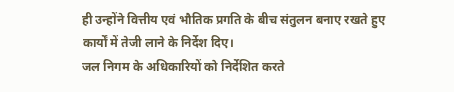ही उन्होंने वित्तीय एवं भौतिक प्रगति के बीच संतुलन बनाए रखते हुए कार्यों में तेजी लाने के निर्देश दिए।
जल निगम के अधिकारियों को निर्देशित करते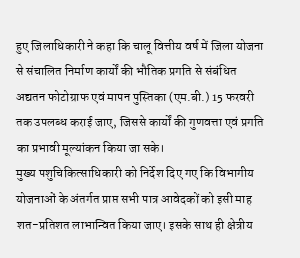हुए जिलाधिकारी ने कहा कि चालू वित्तीय वर्ष में जिला योजना से संचालित निर्माण कार्यों की भौतिक प्रगति से संबंधित अद्यतन फोटोग्राफ एवं मापन पुस्तिका (एम.बी.) 15 फरवरी तक उपलब्ध कराई जाए, जिससे कार्यों की गुणवत्ता एवं प्रगति का प्रभावी मूल्यांकन किया जा सके।
मुख्य पशुचिकित्साधिकारी को निर्देश दिए गए कि विभागीय योजनाओं के अंतर्गत प्राप्त सभी पात्र आवेदकों को इसी माह शत-प्रतिशत लाभान्वित किया जाए। इसके साथ ही क्षेत्रीय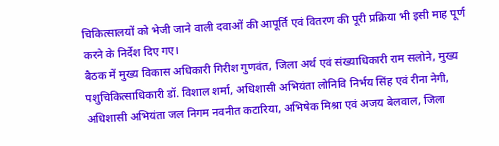चिकित्सालयों को भेजी जाने वाली दवाओं की आपूर्ति एवं वितरण की पूरी प्रक्रिया भी इसी माह पूर्ण करने के निर्देश दिए गए।
बैठक में मुख्य विकास अधिकारी गिरीश गुणवंत, जिला अर्थ एवं संख्याधिकारी राम सलोने, मुख्य पशुचिकित्साधिकारी डॉ. विशाल शर्मा, अधिशासी अभियंता लोनिवि निर्भय सिंह एवं रीना नेगी, अधिशासी अभियंता जल निगम नवनीत कटारिया, अभिषेक मिश्रा एवं अजय बेलवाल, जिला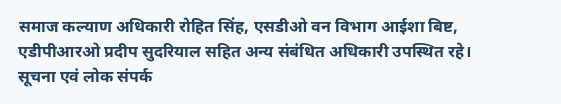समाज कल्याण अधिकारी रोहित सिंह, एसडीओ वन विभाग आईशा बिष्ट, एडीपीआरओ प्रदीप सुदरियाल सहित अन्य संबंधित अधिकारी उपस्थित रहे।
सूचना एवं लोक संपर्क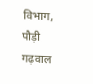विभाग, पौड़ी गढ़वाल